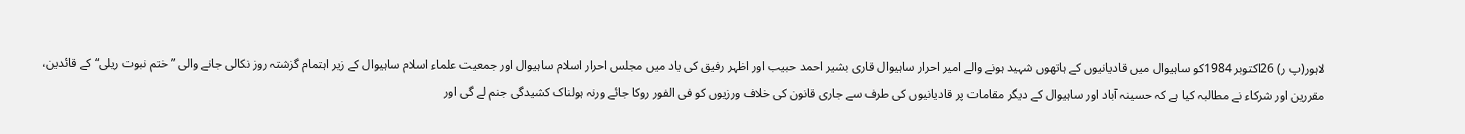لاہور(پ ر) 26اکتوبر 1984کو ساہیوال میں قادیانیوں کے ہاتھوں شہید ہونے والے امیر احرار ساہیوال قاری بشیر احمد حبیب اور اظہر رفیق کی یاد میں مجلس احرار اسلام ساہیوال اور جمعیت علماء اسلام ساہیوال کے زیر اہتمام گزشتہ روز نکالی جانے والی ”ختم نبوت ریلی“ کے قائدین، مقررین اور شرکاء نے مطالبہ کیا ہے کہ حسینہ آباد اور ساہیوال کے دیگر مقامات پر قادیانیوں کی طرف سے جاری قانون کی خلاف ورزیوں کو فی الفور روکا جائے ورنہ ہولناک کشیدگی جنم لے گی اور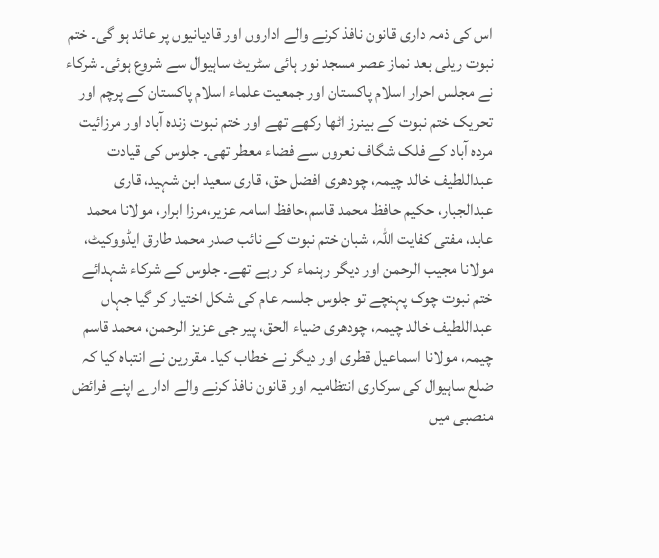اس کی ذمہ داری قانون نافذ کرنے والے اداروں اور قادیانیوں پر عائد ہو گی۔ ختم نبوت ریلی بعد نماز عصر مسجد نور ہائی سٹریٹ ساہیوال سے شروع ہوئی۔ شرکاء نے مجلس احرار اسلام پاکستان اور جمعیت علماء اسلام پاکستان کے پرچم اور تحریک ختم نبوت کے بینرز اٹھا رکھے تھے اور ختم نبوت زندہ آباد اور مرزائیت مردہ آباد کے فلک شگاف نعروں سے فضاء معطر تھی۔ جلوس کی قیادت عبداللطیف خالد چیمہ، چودھری افضل حق، قاری سعید ابن شہید، قاری عبدالجبار، حکیم حافظ محمد قاسم،حافظ اسامہ عزیر،مرزا ابرار، مولانا محمد عابد، مفتی کفایت اللہ، شبان ختم نبوت کے نائب صدر محمد طارق ایڈووکیٹ، مولانا مجیب الرحمن اور دیگر رہنماء کر رہے تھے۔ جلوس کے شرکاء شہدائے ختم نبوت چوک پہنچے تو جلوس جلسہ عام کی شکل اختیار کر گیا جہاں عبداللطیف خالد چیمہ، چودھری ضیاء الحق، پیر جی عزیز الرحمن، محمد قاسم چیمہ، مولانا اسماعیل قطری اور دیگر نے خطاب کیا۔ مقررین نے انتباہ کیا کہ ضلع ساہیوال کی سرکاری انتظامیہ اور قانون نافذ کرنے والے ادارے اپنے فرائض منصبی میں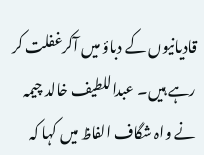قادیانیوں کے دباؤ میں آکرغفلت کر رہے ہیں۔ عبداللطیف خالد چیمہ نے واہ شگاف الفاظ میں کہا کہ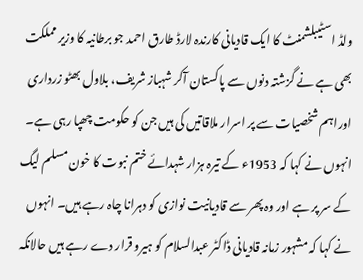ولڈ اسٹیبلشمنٹ کا ایک قادیانی کارندہ لارڈ طارق احمد جو برطانیہ کا وزیر مملکت بھی ہے نے گزشتہ دنوں سے پاکستان آکر شہباز شریف، بلاول بھٹو زرداری اوراہم شخصیات سے پر اسرار ملاقاتیں کی ہیں جن کو حکومت چھپا رہی ہے۔ انہوں نے کہا کہ 1953ء کے تیرہ ہزار شہدائے ختم نبوت کا خون مسلم لیگ کے سر پر ہے اور وہ پھر سے قادیانیت نوازی کو دہرانا چاہ رہے ہیں۔ انہوں نے کہا کہ مشہور زمانہ قادیانی ڈاکٹر عبدالسلام کو ہیرو قرار دے رہے ہیں حالانکہ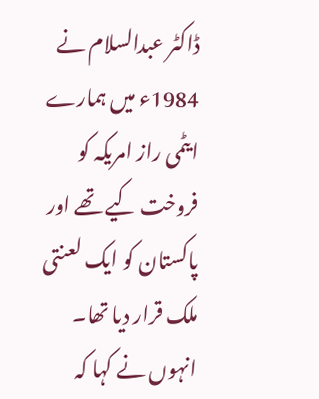ڈاکٹر عبدالسلام نے 1984ء میں ہمارے ایٹمی راز امریکہ کو فروخت کیے تھے اور پاکستان کو ایک لعنتی ملک قرار دیا تھا۔ انہوں نے کہا کہ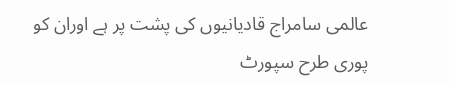عالمی سامراج قادیانیوں کی پشت پر ہے اوران کو پوری طرح سپورٹ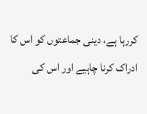کررہا ہے، دینی جماعتوں کو اس کا ادراک کرنا چاہیے اور اس کی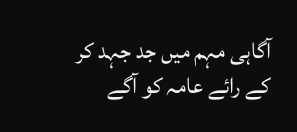آگاہی مہم میں جد جہد کر کے رائے عامہ کو آگے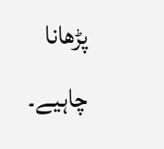پڑھانا چاہیے۔